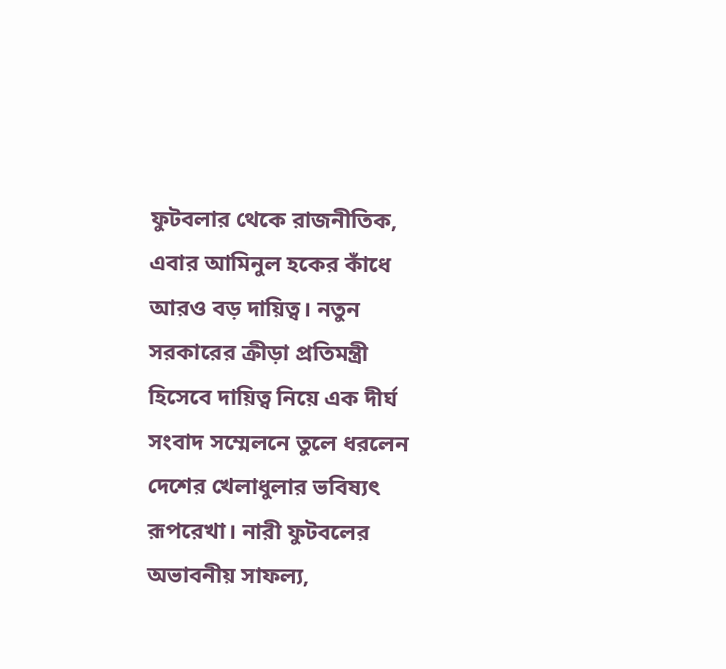ফুটবলার থেকে রাজনীতিক, এবার আমিনুল হকের কাঁধে আরও বড় দায়িত্ব। নতুন সরকারের ক্রীড়া প্রতিমন্ত্রী হিসেবে দায়িত্ব নিয়ে এক দীর্ঘ সংবাদ সম্মেলনে তুলে ধরলেন দেশের খেলাধুলার ভবিষ্যৎ রূপরেখা। নারী ফুটবলের অভাবনীয় সাফল্য,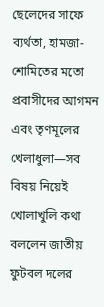ছেলেদের সাফে ব্যর্থতা, হামজা-শোমিতের মতো প্রবাসীদের আগমন এবং তৃণমূলের খেলাধুলা—সব বিষয় নিয়েই খোলাখুলি কথা বললেন জাতীয় ফুটবল দলের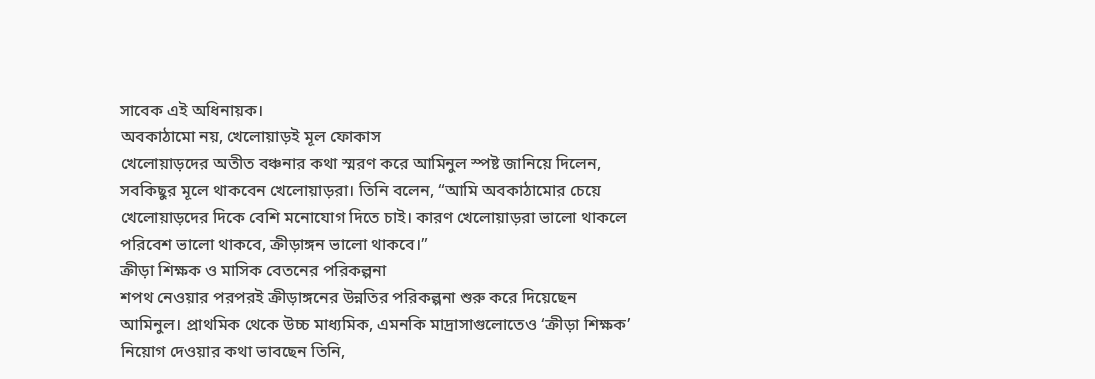সাবেক এই অধিনায়ক।
অবকাঠামো নয়, খেলোয়াড়ই মূল ফোকাস
খেলোয়াড়দের অতীত বঞ্চনার কথা স্মরণ করে আমিনুল স্পষ্ট জানিয়ে দিলেন, সবকিছুর মূলে থাকবেন খেলোয়াড়রা। তিনি বলেন, “আমি অবকাঠামোর চেয়ে খেলোয়াড়দের দিকে বেশি মনোযোগ দিতে চাই। কারণ খেলোয়াড়রা ভালো থাকলে পরিবেশ ভালো থাকবে, ক্রীড়াঙ্গন ভালো থাকবে।”
ক্রীড়া শিক্ষক ও মাসিক বেতনের পরিকল্পনা
শপথ নেওয়ার পরপরই ক্রীড়াঙ্গনের উন্নতির পরিকল্পনা শুরু করে দিয়েছেন আমিনুল। প্রাথমিক থেকে উচ্চ মাধ্যমিক, এমনকি মাদ্রাসাগুলোতেও ‘ক্রীড়া শিক্ষক’ নিয়োগ দেওয়ার কথা ভাবছেন তিনি,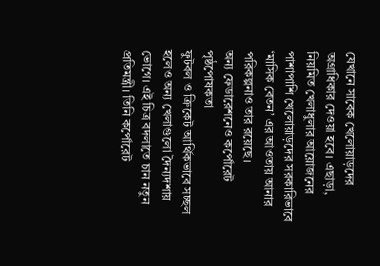যেখানে সাবেক খেলোয়াড়দের অগ্রাধিকার দেওয়া হবে। এছাড়া, নিয়মিত খেলাধুলার আয়োজনের পাশাপাশি খেলোয়াড়দের সরকারিভাবে ‘মাসিক বেতন’ এর আওতায় আনার পরিকল্পনাও তার রয়েছে।
অন্য ফেডারেশনেও কর্পোরেট পৃষ্ঠপোষকতা
ফুটবল ও ক্রিকেট আর্থিকভাবে সচ্ছল হলেও অন্য খেলাগুলো দৈন্যদশায় ভোগে। এই চিত্র বদলাতে চান নতুন প্রতিমন্ত্রী। তিনি কর্পোরেট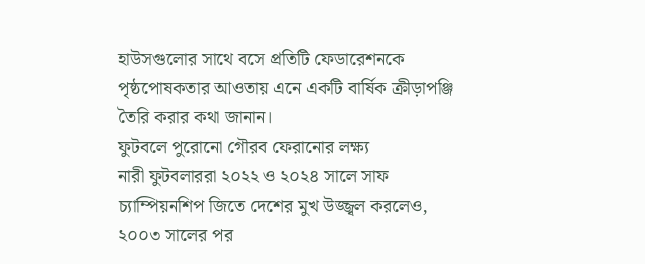হাউসগুলোর সাথে বসে প্রতিটি ফেডারেশনকে পৃষ্ঠপোষকতার আওতায় এনে একটি বার্ষিক ক্রীড়াপঞ্জি তৈরি করার কথা জানান।
ফুটবলে পুরোনো গৌরব ফেরানোর লক্ষ্য
নারী ফুটবলাররা ২০২২ ও ২০২৪ সালে সাফ চ্যাম্পিয়নশিপ জিতে দেশের মুখ উজ্জ্বল করলেও, ২০০৩ সালের পর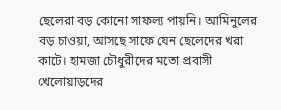ছেলেরা বড় কোনো সাফল্য পায়নি। আমিনুলের বড় চাওয়া, আসছে সাফে যেন ছেলেদের খরা কাটে। হামজা চৌধুরীদের মতো প্রবাসী খেলোয়াড়দের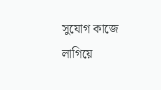সুযোগ কাজে লাগিয়ে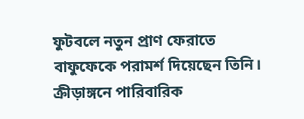ফুটবলে নতুন প্রাণ ফেরাতে বাফুফেকে পরামর্শ দিয়েছেন তিনি।
ক্রীড়াঙ্গনে পারিবারিক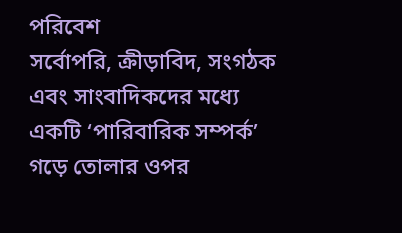পরিবেশ
সর্বোপরি, ক্রীড়াবিদ, সংগঠক এবং সাংবাদিকদের মধ্যে একটি ‘পারিবারিক সম্পর্ক’ গড়ে তোলার ওপর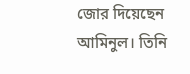জোর দিয়েছেন আমিনুল। তিনি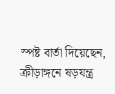স্পষ্ট বার্তা দিয়েছেন, ক্রীড়াঙ্গনে ষড়যন্ত্র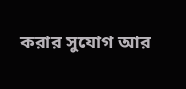করার সুযোগ আর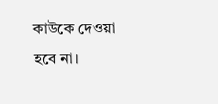কাউকে দেওয়া হবে না।